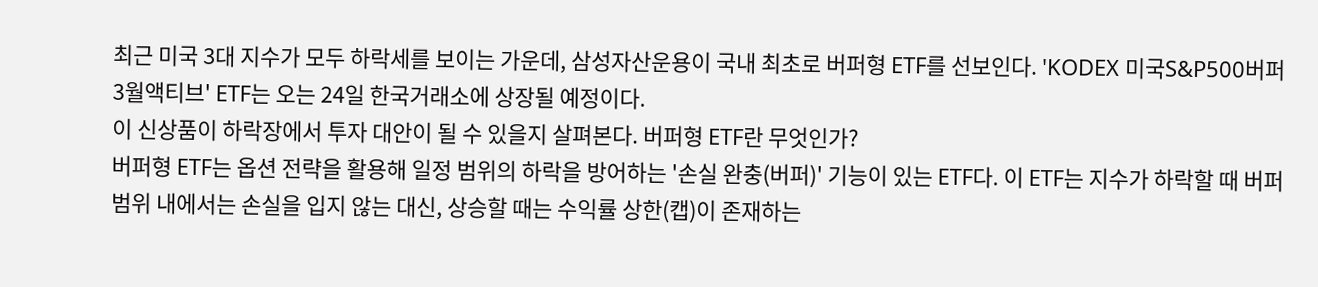최근 미국 3대 지수가 모두 하락세를 보이는 가운데, 삼성자산운용이 국내 최초로 버퍼형 ETF를 선보인다. 'KODEX 미국S&P500버퍼3월액티브' ETF는 오는 24일 한국거래소에 상장될 예정이다.
이 신상품이 하락장에서 투자 대안이 될 수 있을지 살펴본다. 버퍼형 ETF란 무엇인가?
버퍼형 ETF는 옵션 전략을 활용해 일정 범위의 하락을 방어하는 '손실 완충(버퍼)' 기능이 있는 ETF다. 이 ETF는 지수가 하락할 때 버퍼 범위 내에서는 손실을 입지 않는 대신, 상승할 때는 수익률 상한(캡)이 존재하는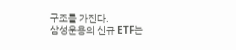구조를 가진다.
삼성운용의 신규 ETF는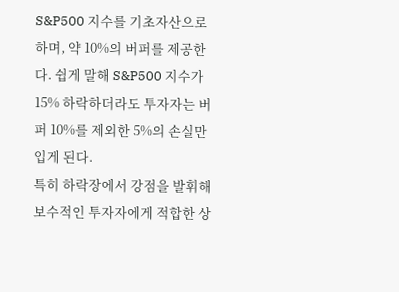S&P500 지수를 기초자산으로 하며, 약 10%의 버퍼를 제공한다. 쉽게 말해 S&P500 지수가 15% 하락하더라도 투자자는 버퍼 10%를 제외한 5%의 손실만 입게 된다.
특히 하락장에서 강점을 발휘해 보수적인 투자자에게 적합한 상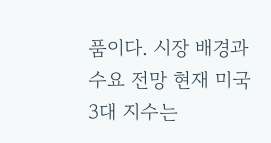품이다. 시장 배경과 수요 전망 현재 미국 3대 지수는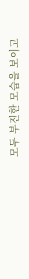모두 부진한 모습을 보이고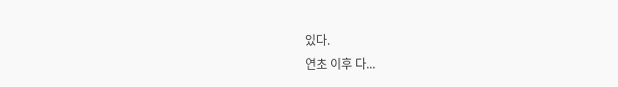있다.
연초 이후 다...